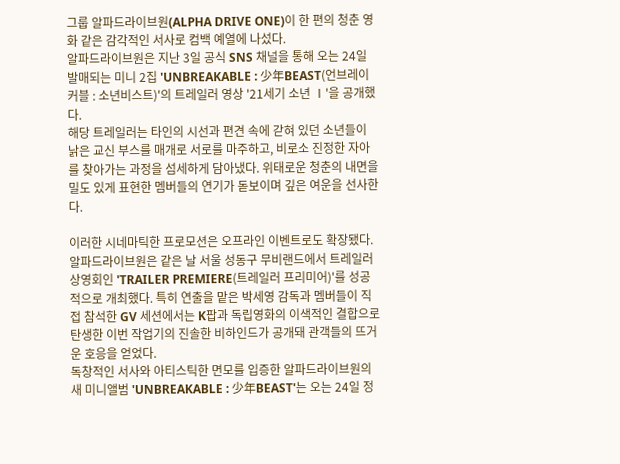그룹 알파드라이브원(ALPHA DRIVE ONE)이 한 편의 청춘 영화 같은 감각적인 서사로 컴백 예열에 나섰다.
알파드라이브원은 지난 3일 공식 SNS 채널을 통해 오는 24일 발매되는 미니 2집 'UNBREAKABLE : 少年BEAST(언브레이커블 : 소년비스트)'의 트레일러 영상 '21세기 소년 Ⅰ'을 공개했다.
해당 트레일러는 타인의 시선과 편견 속에 갇혀 있던 소년들이 낡은 교신 부스를 매개로 서로를 마주하고, 비로소 진정한 자아를 찾아가는 과정을 섬세하게 담아냈다. 위태로운 청춘의 내면을 밀도 있게 표현한 멤버들의 연기가 돋보이며 깊은 여운을 선사한다.

이러한 시네마틱한 프로모션은 오프라인 이벤트로도 확장됐다. 알파드라이브원은 같은 날 서울 성동구 무비랜드에서 트레일러 상영회인 'TRAILER PREMIERE(트레일러 프리미어)'를 성공적으로 개최했다. 특히 연출을 맡은 박세영 감독과 멤버들이 직접 참석한 GV 세션에서는 K팝과 독립영화의 이색적인 결합으로 탄생한 이번 작업기의 진솔한 비하인드가 공개돼 관객들의 뜨거운 호응을 얻었다.
독창적인 서사와 아티스틱한 면모를 입증한 알파드라이브원의 새 미니앨범 'UNBREAKABLE : 少年BEAST'는 오는 24일 정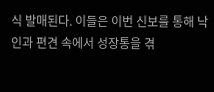식 발매된다. 이들은 이번 신보를 통해 낙인과 편견 속에서 성장통을 겪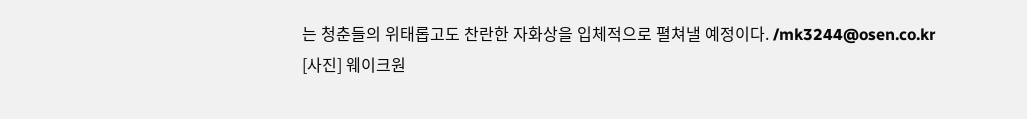는 청춘들의 위태롭고도 찬란한 자화상을 입체적으로 펼쳐낼 예정이다. /mk3244@osen.co.kr
[사진] 웨이크원